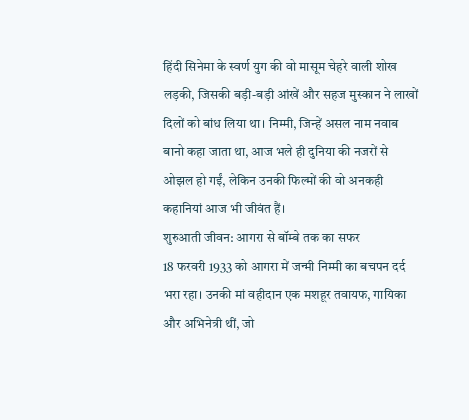हिंदी सिनेमा के स्वर्ण युग की वो मासूम चेहरे वाली शोख लड़की, जिसकी बड़ी-बड़ी आंखें और सहज मुस्कान ने लाखों दिलों को बांध लिया था। निम्मी, जिन्हें असल नाम नवाब बानो कहा जाता था, आज भले ही दुनिया की नजरों से ओझल हो गईं, लेकिन उनकी फिल्मों की वो अनकही कहानियां आज भी जीवंत हैं।
शुरुआती जीवन: आगरा से बॉम्बे तक का सफर
18 फरवरी 1933 को आगरा में जन्मी निम्मी का बचपन दर्द भरा रहा। उनकी मां वहीदान एक मशहूर तवायफ, गायिका और अभिनेत्री थीं, जो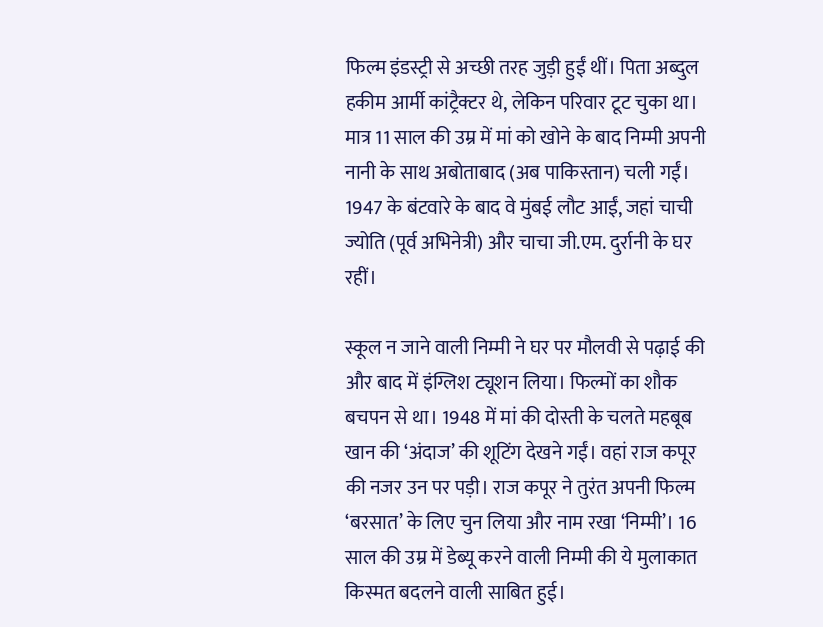फिल्म इंडस्ट्री से अच्छी तरह जुड़ी हुईं थीं। पिता अब्दुल हकीम आर्मी कांट्रैक्टर थे, लेकिन परिवार टूट चुका था। मात्र 11 साल की उम्र में मां को खोने के बाद निम्मी अपनी नानी के साथ अबोताबाद (अब पाकिस्तान) चली गईं। 1947 के बंटवारे के बाद वे मुंबई लौट आईं, जहां चाची ज्योति (पूर्व अभिनेत्री) और चाचा जी.एम. दुर्रानी के घर रहीं।

स्कूल न जाने वाली निम्मी ने घर पर मौलवी से पढ़ाई की और बाद में इंग्लिश ट्यूशन लिया। फिल्मों का शौक बचपन से था। 1948 में मां की दोस्ती के चलते महबूब खान की ‘अंदाज’ की शूटिंग देखने गईं। वहां राज कपूर की नजर उन पर पड़ी। राज कपूर ने तुरंत अपनी फिल्म ‘बरसात’ के लिए चुन लिया और नाम रखा ‘निम्मी’। 16 साल की उम्र में डेब्यू करने वाली निम्मी की ये मुलाकात किस्मत बदलने वाली साबित हुई।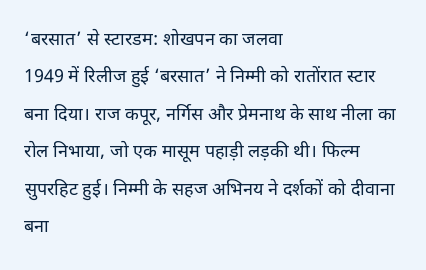‘बरसात’ से स्टारडम: शोखपन का जलवा
1949 में रिलीज हुई ‘बरसात’ ने निम्मी को रातोंरात स्टार बना दिया। राज कपूर, नर्गिस और प्रेमनाथ के साथ नीला का रोल निभाया, जो एक मासूम पहाड़ी लड़की थी। फिल्म सुपरहिट हुई। निम्मी के सहज अभिनय ने दर्शकों को दीवाना बना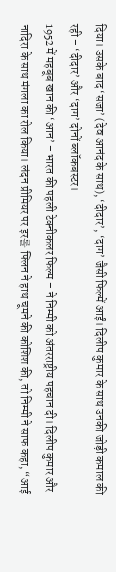दिया। उसके बाद ‘सजा’ (देव आनंद के साथ), ‘दीदार’, ‘दाग’ जैसी फिल्में आईं। दिलीप कुमार के साथ उनकी जोड़ी कमाल की रही – ‘दीदार’ और ‘दाग’ दोनों ब्लॉकबस्टर।
1952 में महबूब खान की ‘आन’ – भारत की पहली टेक्नीकलर फिल्म – ने निम्मी को अंतरराष्ट्रीय पहचान दी। दिलीप कुमार और नादिरा के साथ मंगला का रोल किया। लंदन प्रीमियर पर इर롤 फ्लिन ने हाथ चूमने की कोशिश की, तो निम्मी ने साफ कहा, “आई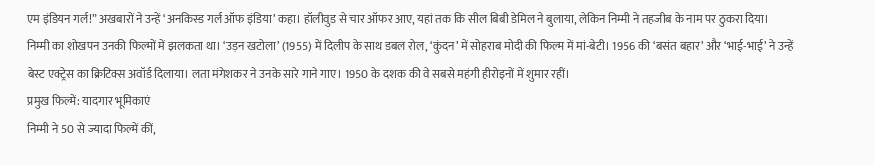एम इंडियन गर्ल!” अखबारों ने उन्हें ‘अनकिस्ड गर्ल ऑफ इंडिया’ कहा। हॉलीवुड से चार ऑफर आए, यहां तक कि सील बिबी डेमिल ने बुलाया, लेकिन निम्मी ने तहजीब के नाम पर ठुकरा दिया।
निम्मी का शोखपन उनकी फिल्मों में झलकता था। ‘उड़न खटोला’ (1955) में दिलीप के साथ डबल रोल, ‘कुंदन’ में सोहराब मोदी की फिल्म में मां-बेटी। 1956 की ‘बसंत बहार’ और ‘भाई-भाई’ ने उन्हें बेस्ट एक्ट्रेस का क्रिटिक्स अवॉर्ड दिलाया। लता मंगेशकर ने उनके सारे गाने गाए। 1950 के दशक की वे सबसे महंगी हीरोइनों में शुमार रहीं।
प्रमुख फिल्में: यादगार भूमिकाएं
निम्मी ने 50 से ज्यादा फिल्में कीं,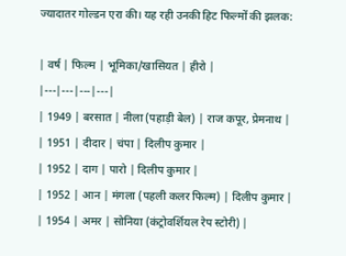ज्यादातर गोल्डन एरा की। यह रही उनकी हिट फिल्मों की झलक:

| वर्ष | फिल्म | भूमिका/खासियत | हीरो |
|---|---|---|---|
| 1949 | बरसात | नीला (पहाड़ी बेल) | राज कपूर, प्रेमनाथ |
| 1951 | दीदार | चंपा | दिलीप कुमार |
| 1952 | दाग | पारो | दिलीप कुमार |
| 1952 | आन | मंगला (पहली कलर फिल्म) | दिलीप कुमार |
| 1954 | अमर | सोनिया (कंट्रोवर्शियल रेप स्टोरी) |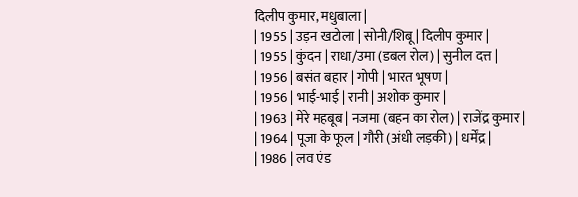दिलीप कुमार, मधुबाला |
| 1955 | उड़न खटोला | सोनी/शिबू | दिलीप कुमार |
| 1955 | कुंदन | राधा/उमा (डबल रोल) | सुनील दत्त |
| 1956 | बसंत बहार | गोपी | भारत भूषण |
| 1956 | भाई-भाई | रानी | अशोक कुमार |
| 1963 | मेरे महबूब | नजमा (बहन का रोल) | राजेंद्र कुमार |
| 1964 | पूजा के फूल | गौरी (अंधी लड़की) | धर्मेंद्र |
| 1986 | लव एंड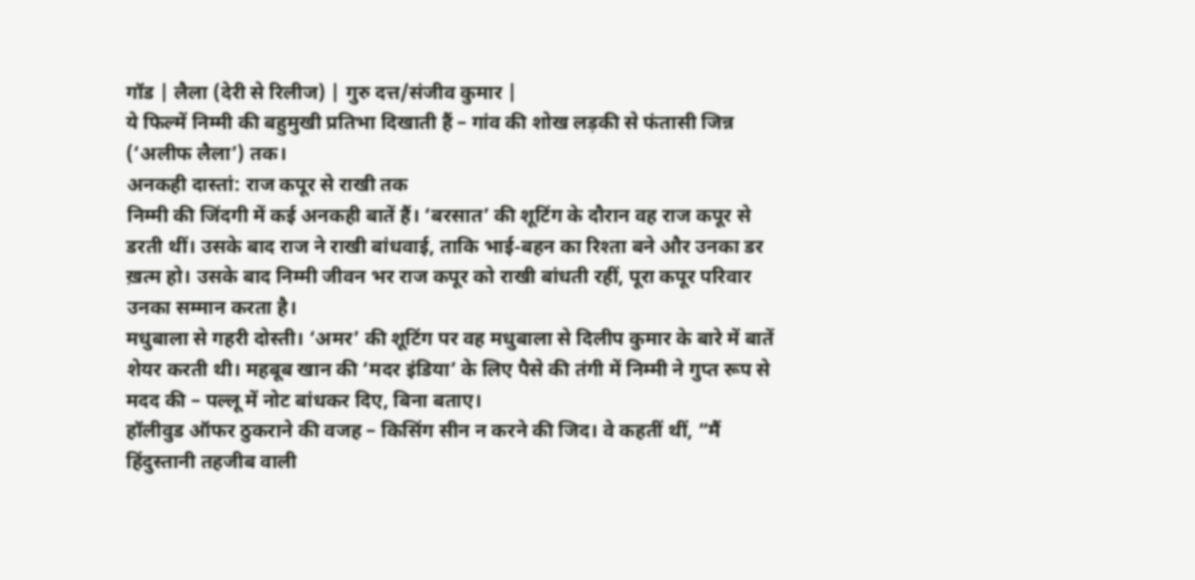गॉड | लैला (देरी से रिलीज) | गुरु दत्त/संजीव कुमार |
ये फिल्में निम्मी की बहुमुखी प्रतिभा दिखाती हैं – गांव की शोख लड़की से फंतासी जिन्न (‘अलीफ लैला’) तक।
अनकही दास्तां: राज कपूर से राखी तक
निम्मी की जिंदगी में कई अनकही बातें हैं। ‘बरसात’ की शूटिंग के दौरान वह राज कपूर से डरती थीं। उसके बाद राज ने राखी बांधवाई, ताकि भाई-बहन का रिश्ता बने और उनका डर ख़त्म हो। उसके बाद निम्मी जीवन भर राज कपूर को राखी बांधती रहीं, पूरा कपूर परिवार उनका सम्मान करता है।
मधुबाला से गहरी दोस्ती। ‘अमर’ की शूटिंग पर वह मधुबाला से दिलीप कुमार के बारे में बातें शेयर करती थी। महबूब खान की ‘मदर इंडिया’ के लिए पैसे की तंगी में निम्मी ने गुप्त रूप से मदद की – पल्लू में नोट बांधकर दिए, बिना बताए।
हॉलीवुड ऑफर ठुकराने की वजह – किसिंग सीन न करने की जिद। वे कहतीं थीं, “मैं हिंदुस्तानी तहजीब वाली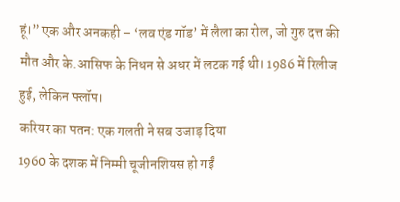हूं।” एक और अनकही – ‘लव एंड गॉड’ में लैला का रोल, जो गुरु दत्त की मौत और के.आसिफ के निधन से अधर में लटक गई थी। 1986 में रिलीज हुई, लेकिन फ्लॉप।
करियर का पतन: एक गलती ने सब उजाड़ दिया
1960 के दशक में निम्मी चूजीनशियस हो गईं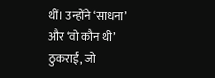थीं। उन्होंने ‘साधना’ और ‘वो कौन थी’ ठुकराईं, जो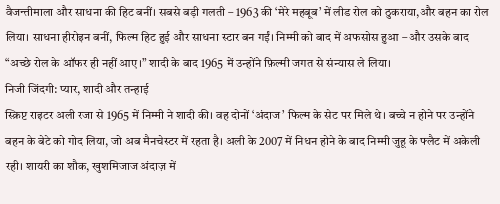वैजन्तीमाला और साधना की हिट बनीं। सबसे बड़ी गलती – 1963 की ‘मेरे महबूब’ में लीड रोल को ठुकराया,और बहन का रोल लिया। साधना हीरोइन बनीं, फिल्म हिट हुई और साधना स्टार बन गईं। निम्मी को बाद में अफसोस हुआ – और उसके बाद “अच्छे रोल के ऑफर ही नहीं आए।” शादी के बाद 1965 में उन्होंने फ़िल्मी जगत से संन्यास ले लिया।
निजी जिंदगी: प्यार, शादी और तन्हाई
स्क्रिप्ट राइटर अली रजा से 1965 में निम्मी ने शादी की। वह दोनों ‘अंदाज’ फिल्म के सेट पर मिले थे। बच्चे न होने पर उन्होंने बहन के बेटे को गोद लिया, जो अब मैनचेस्टर में रहता है। अली के 2007 में निधन होने के बाद निम्मी जुहू के फ्लैट में अकेली रही। शायरी का शौक, खुशमिजाज अंदाज़ में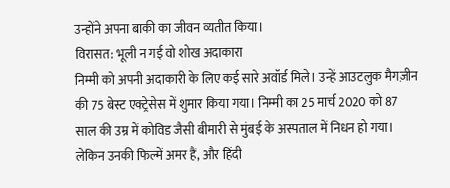उन्होंने अपना बाकी का जीवन व्यतीत किया।
विरासत: भूली न गई वो शोख अदाकारा
निम्मी को अपनी अदाकारी के लिए कई सारे अवॉर्ड मिले। उन्हें आउटलुक मैगज़ीन की 75 बेस्ट एक्ट्रेसेस में शुमार किया गया। निम्मी का 25 मार्च 2020 को 87 साल की उम्र में कोविड जैसी बीमारी से मुंबई के अस्पताल में निधन हो गया। लेकिन उनकी फिल्में अमर हैं, और हिंदी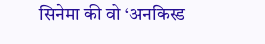सिनेमा की वो ‘अनकिस्ड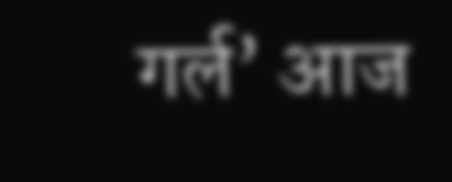गर्ल’ आज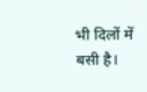भी दिलों में बसी है।